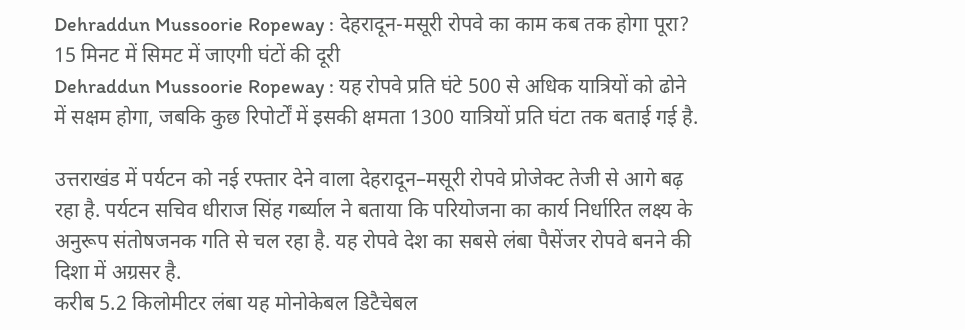Dehraddun Mussoorie Ropeway : देहरादून-मसूरी रोपवे का काम कब तक होगा पूरा? 15 मिनट में सिमट में जाएगी घंटों की दूरी
Dehraddun Mussoorie Ropeway : यह रोपवे प्रति घंटे 500 से अधिक यात्रियों को ढोने में सक्षम होगा, जबकि कुछ रिपोर्टों में इसकी क्षमता 1300 यात्रियों प्रति घंटा तक बताई गई है.

उत्तराखंड में पर्यटन को नई रफ्तार देने वाला देहरादून–मसूरी रोपवे प्रोजेक्ट तेजी से आगे बढ़ रहा है. पर्यटन सचिव धीराज सिंह गर्ब्याल ने बताया कि परियोजना का कार्य निर्धारित लक्ष्य के अनुरूप संतोषजनक गति से चल रहा है. यह रोपवे देश का सबसे लंबा पैसेंजर रोपवे बनने की दिशा में अग्रसर है.
करीब 5.2 किलोमीटर लंबा यह मोनोकेबल डिटैचेबल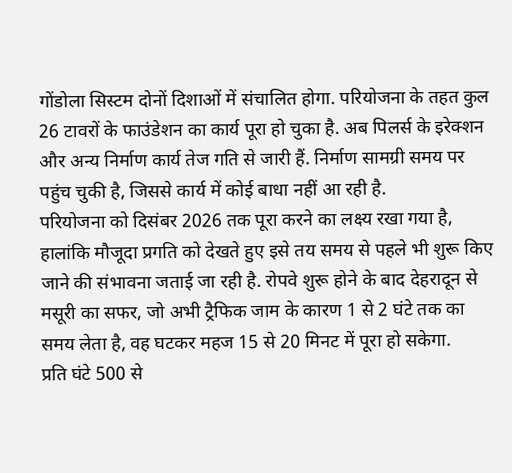गोंडोला सिस्टम दोनों दिशाओं में संचालित होगा. परियोजना के तहत कुल 26 टावरों के फाउंडेशन का कार्य पूरा हो चुका है. अब पिलर्स के इरेक्शन और अन्य निर्माण कार्य तेज गति से जारी हैं. निर्माण सामग्री समय पर पहुंच चुकी है, जिससे कार्य में कोई बाधा नहीं आ रही है.
परियोजना को दिसंबर 2026 तक पूरा करने का लक्ष्य रखा गया है, हालांकि मौजूदा प्रगति को देखते हुए इसे तय समय से पहले भी शुरू किए जाने की संभावना जताई जा रही है. रोपवे शुरू होने के बाद देहरादून से मसूरी का सफर, जो अभी ट्रैफिक जाम के कारण 1 से 2 घंटे तक का समय लेता है, वह घटकर महज 15 से 20 मिनट में पूरा हो सकेगा.
प्रति घंटे 500 से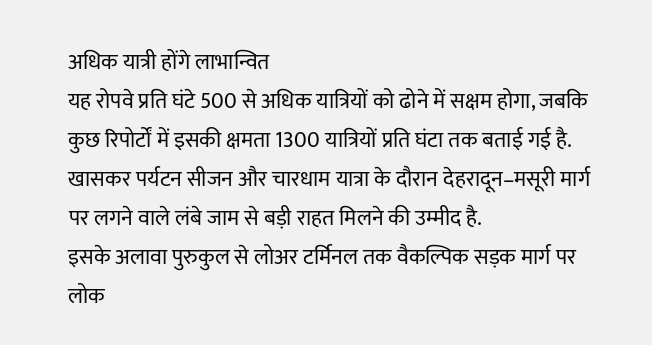अधिक यात्री होंगे लाभान्वित
यह रोपवे प्रति घंटे 500 से अधिक यात्रियों को ढोने में सक्षम होगा, जबकि कुछ रिपोर्टों में इसकी क्षमता 1300 यात्रियों प्रति घंटा तक बताई गई है. खासकर पर्यटन सीजन और चारधाम यात्रा के दौरान देहरादून–मसूरी मार्ग पर लगने वाले लंबे जाम से बड़ी राहत मिलने की उम्मीद है.
इसके अलावा पुरुकुल से लोअर टर्मिनल तक वैकल्पिक सड़क मार्ग पर लोक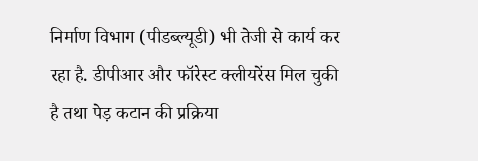निर्माण विभाग (पीडब्ल्यूडी) भी तेजी से कार्य कर रहा है. डीपीआर और फॉरेस्ट क्लीयरेंस मिल चुकी है तथा पेड़ कटान की प्रक्रिया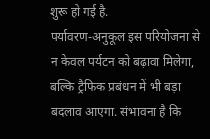शुरू हो गई है.
पर्यावरण-अनुकूल इस परियोजना से न केवल पर्यटन को बढ़ावा मिलेगा, बल्कि ट्रैफिक प्रबंधन में भी बड़ा बदलाव आएगा. संभावना है कि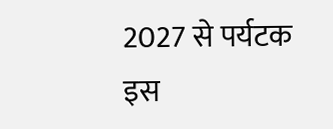2027 से पर्यटक इस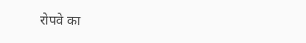रोपवे का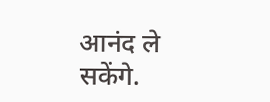आनंद ले सकेंगे.